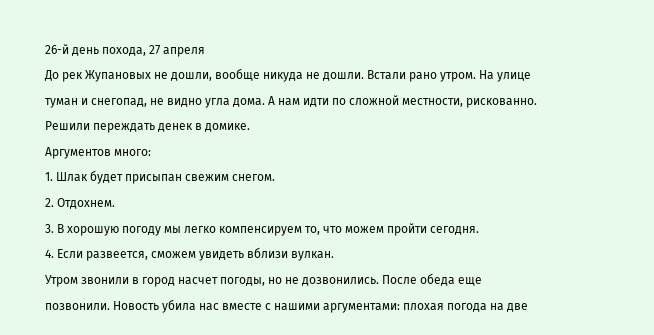26-й день похода, 27 апреля
До рек Жупановых не дошли, вообще никуда не дошли. Встали рано утром. На улице туман и снегопад, не видно угла дома. А нам идти по сложной местности, рискованно. Решили переждать денек в домике.
Аргументов много:
1. Шлак будет присыпан свежим снегом.
2. Отдохнем.
3. В хорошую погоду мы легко компенсируем то, что можем пройти сегодня.
4. Если развеется, сможем увидеть вблизи вулкан.
Утром звонили в город насчет погоды, но не дозвонились. После обеда еще позвонили. Новость убила нас вместе с нашими аргументами: плохая погода на две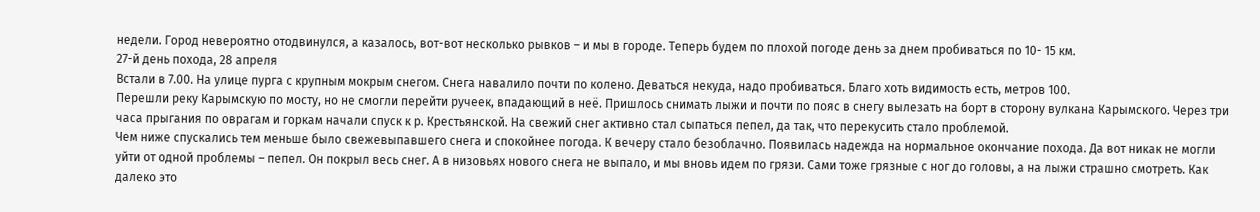недели. Город невероятно отодвинулся, а казалось, вот-вот несколько рывков – и мы в городе. Теперь будем по плохой погоде день за днем пробиваться по 10- 15 км.
27-й день похода, 28 апреля
Встали в 7.00. На улице пурга с крупным мокрым снегом. Снега навалило почти по колено. Деваться некуда, надо пробиваться. Благо хоть видимость есть, метров 100.
Перешли реку Карымскую по мосту, но не смогли перейти ручеек, впадающий в неё. Пришлось снимать лыжи и почти по пояс в снегу вылезать на борт в сторону вулкана Карымского. Через три часа прыгания по оврагам и горкам начали спуск к р. Крестьянской. На свежий снег активно стал сыпаться пепел, да так, что перекусить стало проблемой.
Чем ниже спускались тем меньше было свежевыпавшего снега и спокойнее погода. К вечеру стало безоблачно. Появилась надежда на нормальное окончание похода. Да вот никак не могли уйти от одной проблемы – пепел. Он покрыл весь снег. А в низовьях нового снега не выпало, и мы вновь идем по грязи. Сами тоже грязные с ног до головы, а на лыжи страшно смотреть. Как далеко это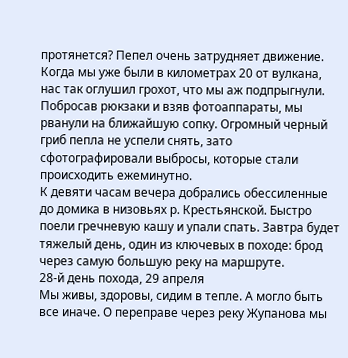протянется? Пепел очень затрудняет движение.
Когда мы уже были в километрах 20 от вулкана, нас так оглушил грохот, что мы аж подпрыгнули. Побросав рюкзаки и взяв фотоаппараты, мы рванули на ближайшую сопку. Огромный черный гриб пепла не успели снять, зато сфотографировали выбросы, которые стали происходить ежеминутно.
К девяти часам вечера добрались обессиленные до домика в низовьях р. Крестьянской. Быстро поели гречневую кашу и упали спать. Завтра будет тяжелый день, один из ключевых в походе: брод через самую большую реку на маршруте.
28-й день похода, 29 апреля
Мы живы, здоровы, сидим в тепле. А могло быть все иначе. О переправе через реку Жупанова мы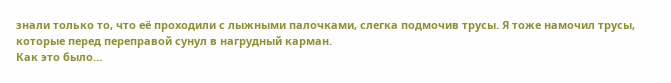знали только то, что её проходили с лыжными палочками, слегка подмочив трусы. Я тоже намочил трусы, которые перед переправой сунул в нагрудный карман.
Как это было…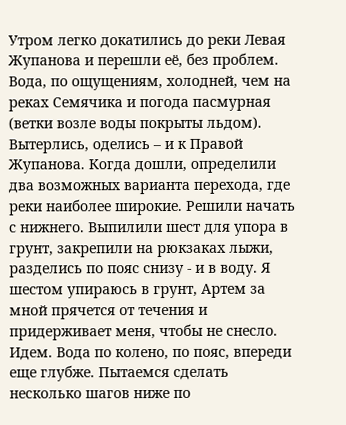Утром легко докатились до реки Левая Жупанова и перешли её, без проблем. Вода, по ощущениям, холодней, чем на реках Семячика и погода пасмурная (ветки возле воды покрыты льдом). Вытерлись, оделись – и к Правой Жупанова. Когда дошли, определили два возможных варианта перехода, где реки наиболее широкие. Решили начать с нижнего. Выпилили шест для упора в грунт, закрепили на рюкзаках лыжи, разделись по пояс снизу - и в воду. Я шестом упираюсь в грунт, Артем за мной прячется от течения и придерживает меня, чтобы не снесло. Идем. Вода по колено, по пояс, впереди еще глубже. Пытаемся сделать несколько шагов ниже по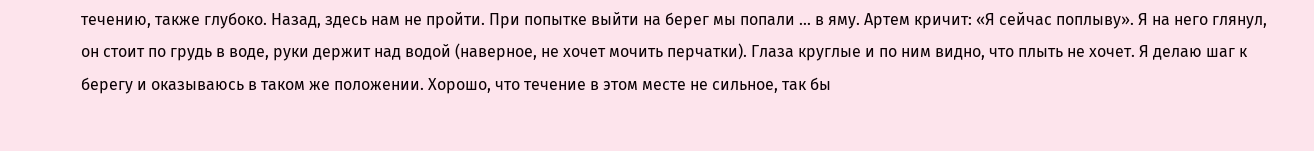течению, также глубоко. Назад, здесь нам не пройти. При попытке выйти на берег мы попали ... в яму. Артем кричит: «Я сейчас поплыву». Я на него глянул, он стоит по грудь в воде, руки держит над водой (наверное, не хочет мочить перчатки). Глаза круглые и по ним видно, что плыть не хочет. Я делаю шаг к берегу и оказываюсь в таком же положении. Хорошо, что течение в этом месте не сильное, так бы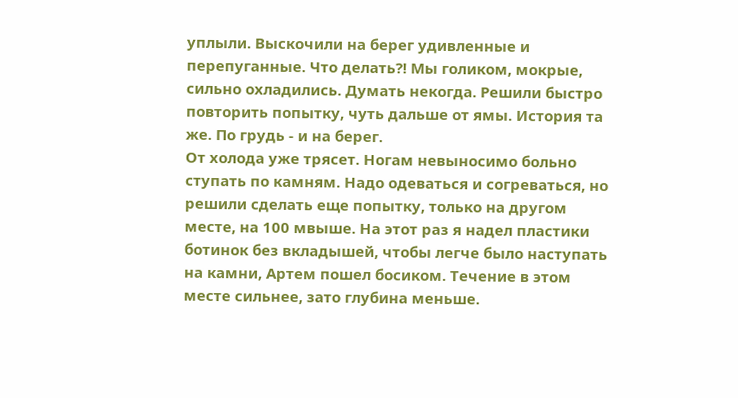уплыли. Выскочили на берег удивленные и перепуганные. Что делать?! Мы голиком, мокрые, сильно охладились. Думать некогда. Решили быстро повторить попытку, чуть дальше от ямы. История та же. По грудь - и на берег.
От холода уже трясет. Ногам невыносимо больно ступать по камням. Надо одеваться и согреваться, но решили сделать еще попытку, только на другом месте, на 100 мвыше. На этот раз я надел пластики ботинок без вкладышей, чтобы легче было наступать на камни, Артем пошел босиком. Течение в этом месте сильнее, зато глубина меньше.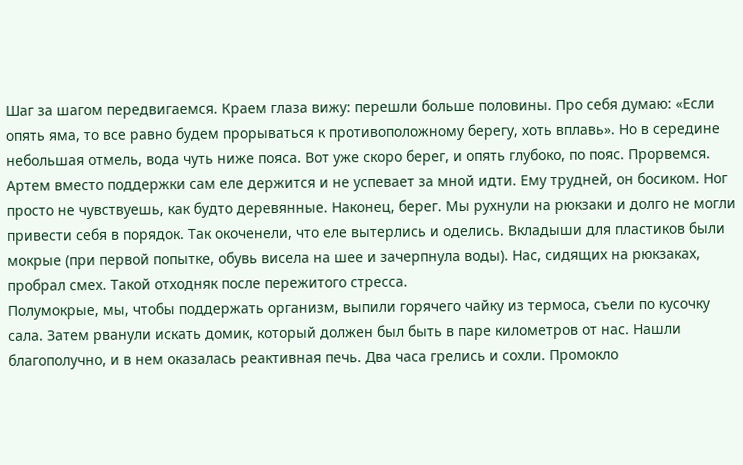Шаг за шагом передвигаемся. Краем глаза вижу: перешли больше половины. Про себя думаю: «Если опять яма, то все равно будем прорываться к противоположному берегу, хоть вплавь». Но в середине небольшая отмель, вода чуть ниже пояса. Вот уже скоро берег, и опять глубоко, по пояс. Прорвемся. Артем вместо поддержки сам еле держится и не успевает за мной идти. Ему трудней, он босиком. Ног просто не чувствуешь, как будто деревянные. Наконец, берег. Мы рухнули на рюкзаки и долго не могли привести себя в порядок. Так окоченели, что еле вытерлись и оделись. Вкладыши для пластиков были мокрые (при первой попытке, обувь висела на шее и зачерпнула воды). Нас, сидящих на рюкзаках, пробрал смех. Такой отходняк после пережитого стресса.
Полумокрые, мы, чтобы поддержать организм, выпили горячего чайку из термоса, съели по кусочку сала. Затем рванули искать домик, который должен был быть в паре километров от нас. Нашли благополучно, и в нем оказалась реактивная печь. Два часа грелись и сохли. Промокло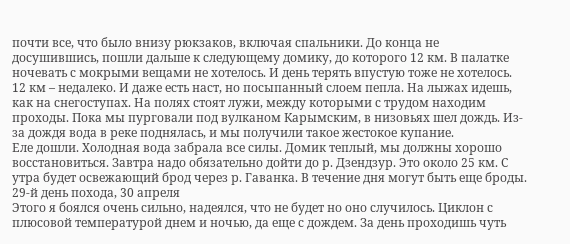почти все, что было внизу рюкзаков, включая спальники. До конца не досушившись, пошли дальше к следующему домику, до которого 12 км. В палатке ночевать с мокрыми вещами не хотелось. И день терять впустую тоже не хотелось. 12 км – недалеко. И даже есть наст, но посыпанный слоем пепла. На лыжах идешь, как на снегоступах. На полях стоят лужи, между которыми с трудом находим проходы. Пока мы пурговали под вулканом Карымским, в низовьях шел дождь. Из-за дождя вода в реке поднялась, и мы получили такое жестокое купание.
Еле дошли. Холодная вода забрала все силы. Домик теплый, мы должны хорошо восстановиться. Завтра надо обязательно дойти до р. Дзендзур. Это около 25 км. С утра будет освежающий брод через р. Гаванка. В течение дня могут быть еще броды.
29-й день похода, 30 апреля
Этого я боялся очень сильно, надеялся, что не будет но оно случилось. Циклон с плюсовой температурой днем и ночью, да еще с дождем. За день проходишь чуть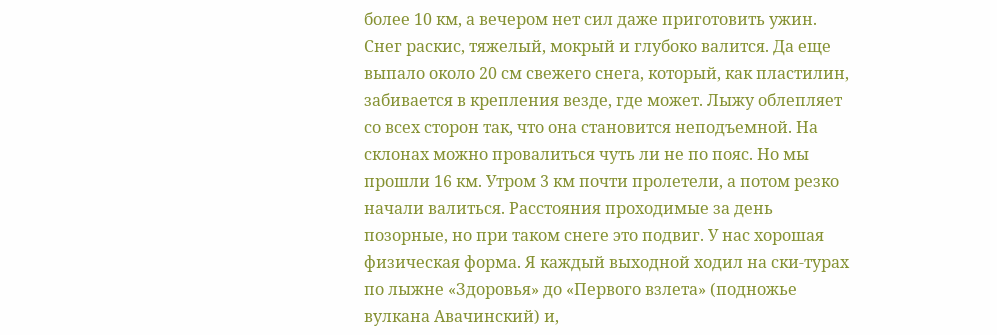более 10 км, а вечером нет сил даже приготовить ужин. Снег раскис, тяжелый, мокрый и глубоко валится. Да еще выпало около 20 см свежего снега, который, как пластилин, забивается в крепления везде, где может. Лыжу облепляет со всех сторон так, что она становится неподъемной. На склонах можно провалиться чуть ли не по пояс. Но мы прошли 16 км. Утром 3 км почти пролетели, а потом резко начали валиться. Расстояния проходимые за день позорные, но при таком снеге это подвиг. У нас хорошая физическая форма. Я каждый выходной ходил на ски-турах по лыжне «Здоровья» до «Первого взлета» (подножье вулкана Авачинский) и,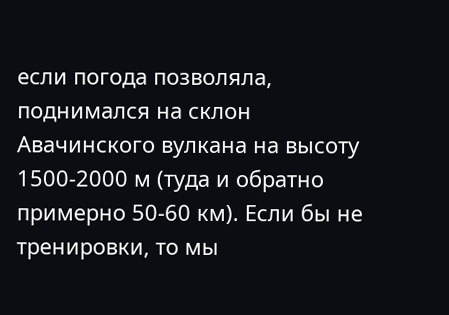если погода позволяла, поднимался на склон Авачинского вулкана на высоту 1500-2000 м (туда и обратно примерно 50-60 км). Если бы не тренировки, то мы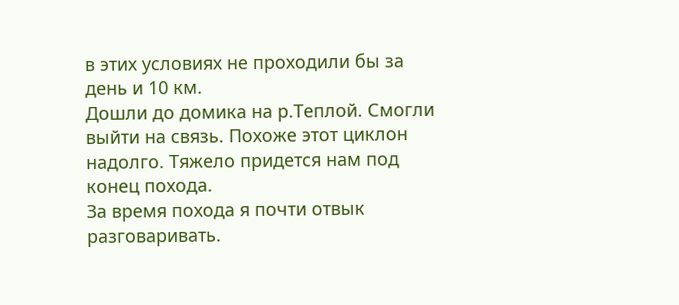в этих условиях не проходили бы за день и 10 км.
Дошли до домика на р.Теплой. Смогли выйти на связь. Похоже этот циклон надолго. Тяжело придется нам под конец похода.
За время похода я почти отвык разговаривать.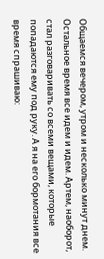Общаемся вечером, утром и несколько минут днем. Остальное время все идем и идем. Артем, наоборот, стал разговаривать со всеми вещами, которые попадаются ему под руку. А я на его бормотания все время спрашиваю: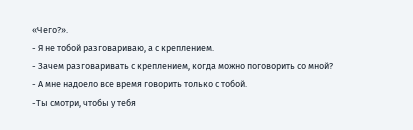«Чего?».
- Я не тобой разговариваю, а с креплением.
- Зачем разговаривать с креплением, когда можно поговорить со мной?
- А мне надоело все время говорить только с тобой.
-Ты смотри, чтобы у тебя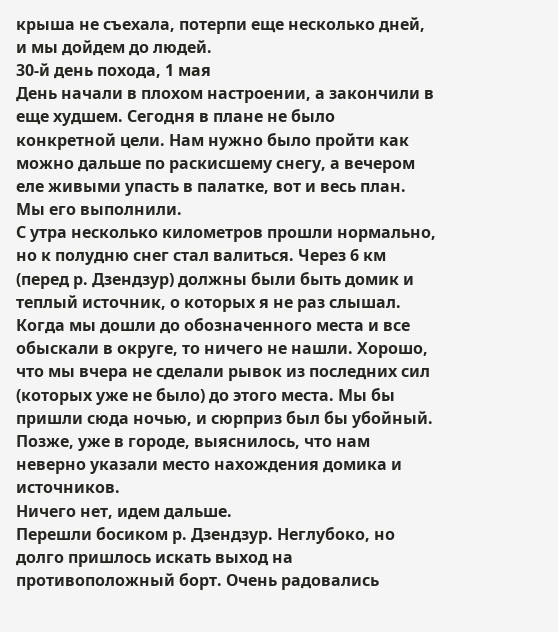крыша не съехала, потерпи еще несколько дней, и мы дойдем до людей.
30-й день похода, 1 мая
День начали в плохом настроении, а закончили в еще худшем. Сегодня в плане не было конкретной цели. Нам нужно было пройти как можно дальше по раскисшему снегу, а вечером еле живыми упасть в палатке, вот и весь план. Мы его выполнили.
С утра несколько километров прошли нормально, но к полудню снег стал валиться. Через 6 км (перед р. Дзендзур) должны были быть домик и теплый источник, о которых я не раз слышал. Когда мы дошли до обозначенного места и все обыскали в округе, то ничего не нашли. Хорошо, что мы вчера не сделали рывок из последних сил (которых уже не было) до этого места. Мы бы пришли сюда ночью, и сюрприз был бы убойный. Позже, уже в городе, выяснилось, что нам неверно указали место нахождения домика и источников.
Ничего нет, идем дальше.
Перешли босиком р. Дзендзур. Неглубоко, но долго пришлось искать выход на противоположный борт. Очень радовались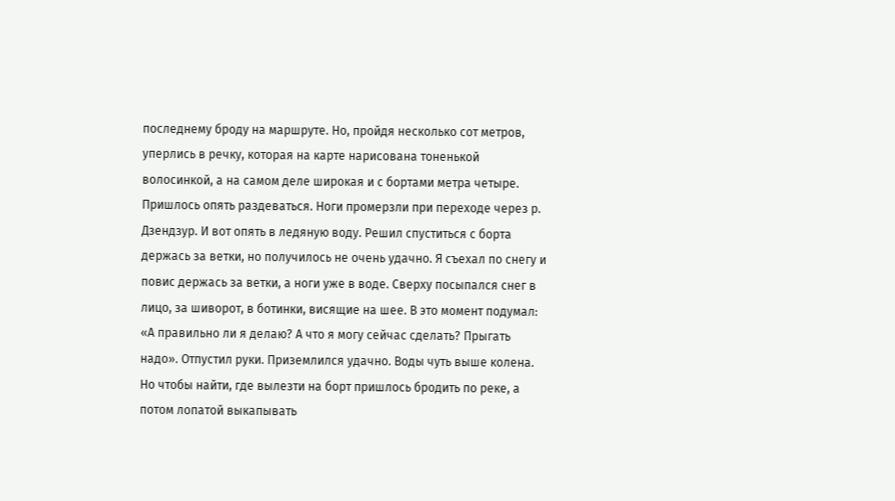последнему броду на маршруте. Но, пройдя несколько сот метров, уперлись в речку, которая на карте нарисована тоненькой волосинкой, а на самом деле широкая и с бортами метра четыре. Пришлось опять раздеваться. Ноги промерзли при переходе через р. Дзендзур. И вот опять в ледяную воду. Решил спуститься с борта держась за ветки, но получилось не очень удачно. Я съехал по снегу и повис держась за ветки, а ноги уже в воде. Сверху посыпался снег в лицо, за шиворот, в ботинки, висящие на шее. В это момент подумал: «А правильно ли я делаю? А что я могу сейчас сделать? Прыгать надо». Отпустил руки. Приземлился удачно. Воды чуть выше колена. Но чтобы найти, где вылезти на борт пришлось бродить по реке, а потом лопатой выкапывать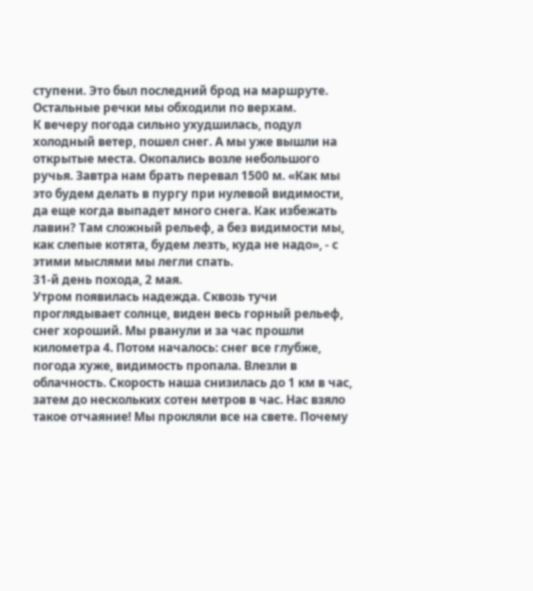ступени. Это был последний брод на маршруте. Остальные речки мы обходили по верхам.
К вечеру погода сильно ухудшилась, подул холодный ветер, пошел снег. А мы уже вышли на открытые места. Окопались возле небольшого ручья. Завтра нам брать перевал 1500 м. «Как мы это будем делать в пургу при нулевой видимости, да еще когда выпадет много снега. Как избежать лавин? Там сложный рельеф, а без видимости мы, как слепые котята, будем лезть, куда не надо», - с этими мыслями мы легли спать.
31-й день похода, 2 мая.
Утром появилась надежда. Сквозь тучи проглядывает солнце, виден весь горный рельеф, снег хороший. Мы рванули и за час прошли километра 4. Потом началось: снег все глубже, погода хуже, видимость пропала. Влезли в облачность. Скорость наша снизилась до 1 км в час, затем до нескольких сотен метров в час. Нас взяло такое отчаяние! Мы прокляли все на свете. Почему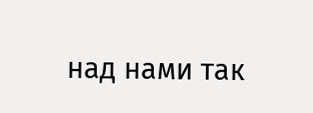над нами так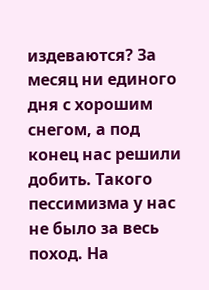издеваются? За месяц ни единого дня с хорошим снегом, а под конец нас решили добить. Такого пессимизма у нас не было за весь поход. На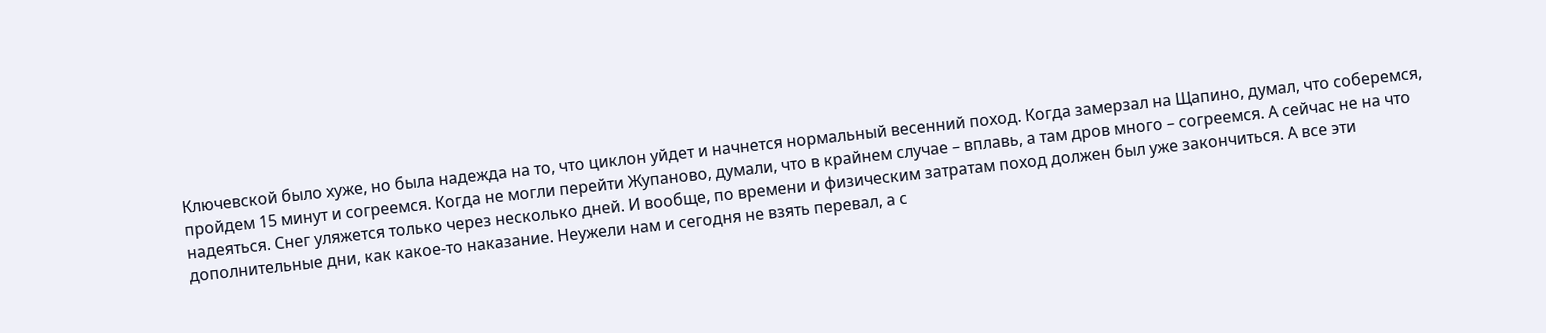Ключевской было хуже, но была надежда на то, что циклон уйдет и начнется нормальный весенний поход. Когда замерзал на Щапино, думал, что соберемся, пройдем 15 минут и согреемся. Когда не могли перейти Жупаново, думали, что в крайнем случае – вплавь, а там дров много – согреемся. А сейчас не на что надеяться. Снег уляжется только через несколько дней. И вообще, по времени и физическим затратам поход должен был уже закончиться. А все эти дополнительные дни, как какое-то наказание. Неужели нам и сегодня не взять перевал, а с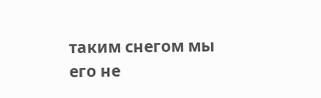таким снегом мы его не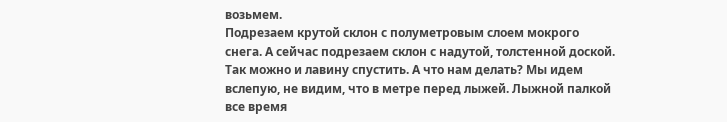возьмем.
Подрезаем крутой склон с полуметровым слоем мокрого снега. А сейчас подрезаем склон с надутой, толстенной доской. Так можно и лавину спустить. А что нам делать? Мы идем вслепую, не видим, что в метре перед лыжей. Лыжной палкой все время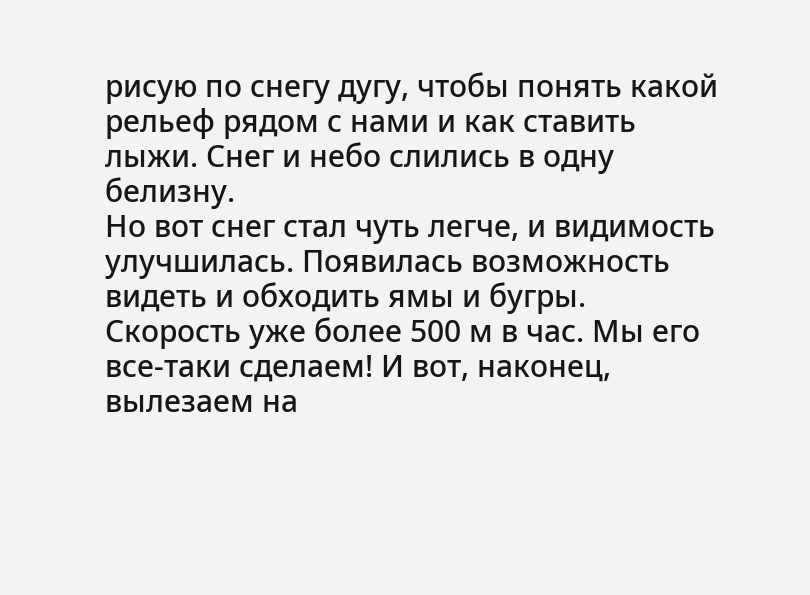рисую по снегу дугу, чтобы понять какой рельеф рядом с нами и как ставить лыжи. Снег и небо слились в одну белизну.
Но вот снег стал чуть легче, и видимость улучшилась. Появилась возможность видеть и обходить ямы и бугры. Скорость уже более 500 м в час. Мы его все-таки сделаем! И вот, наконец, вылезаем на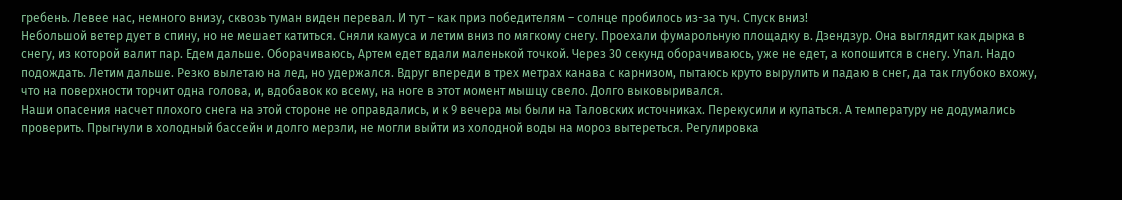гребень. Левее нас, немного внизу, сквозь туман виден перевал. И тут – как приз победителям – солнце пробилось из-за туч. Спуск вниз!
Небольшой ветер дует в спину, но не мешает катиться. Сняли камуса и летим вниз по мягкому снегу. Проехали фумарольную площадку в. Дзендзур. Она выглядит как дырка в снегу, из которой валит пар. Едем дальше. Оборачиваюсь, Артем едет вдали маленькой точкой. Через 30 секунд оборачиваюсь, уже не едет, а копошится в снегу. Упал. Надо подождать. Летим дальше. Резко вылетаю на лед, но удержался. Вдруг впереди в трех метрах канава с карнизом, пытаюсь круто вырулить и падаю в снег, да так глубоко вхожу, что на поверхности торчит одна голова, и, вдобавок ко всему, на ноге в этот момент мышцу свело. Долго выковыривался.
Наши опасения насчет плохого снега на этой стороне не оправдались, и к 9 вечера мы были на Таловских источниках. Перекусили и купаться. А температуру не додумались проверить. Прыгнули в холодный бассейн и долго мерзли, не могли выйти из холодной воды на мороз вытереться. Регулировка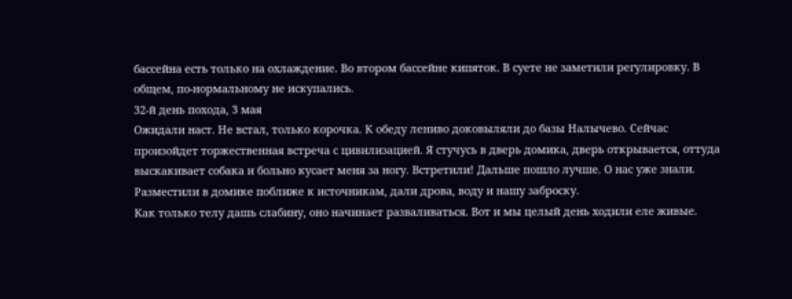бассейна есть только на охлаждение. Во втором бассейне кипяток. В суете не заметили регулировку. В общем, по-нормальному не искупались.
32-й день похода, 3 мая
Ожидали наст. Не встал, только корочка. К обеду лениво доковыляли до базы Налычево. Сейчас произойдет торжественная встреча с цивилизацией. Я стучусь в дверь домика, дверь открывается, оттуда выскакивает собака и больно кусает меня за ногу. Встретили! Дальше пошло лучше. О нас уже знали. Разместили в домике поближе к источникам, дали дрова, воду и нашу заброску.
Как только телу дашь слабину, оно начинает разваливаться. Вот и мы целый день ходили еле живые.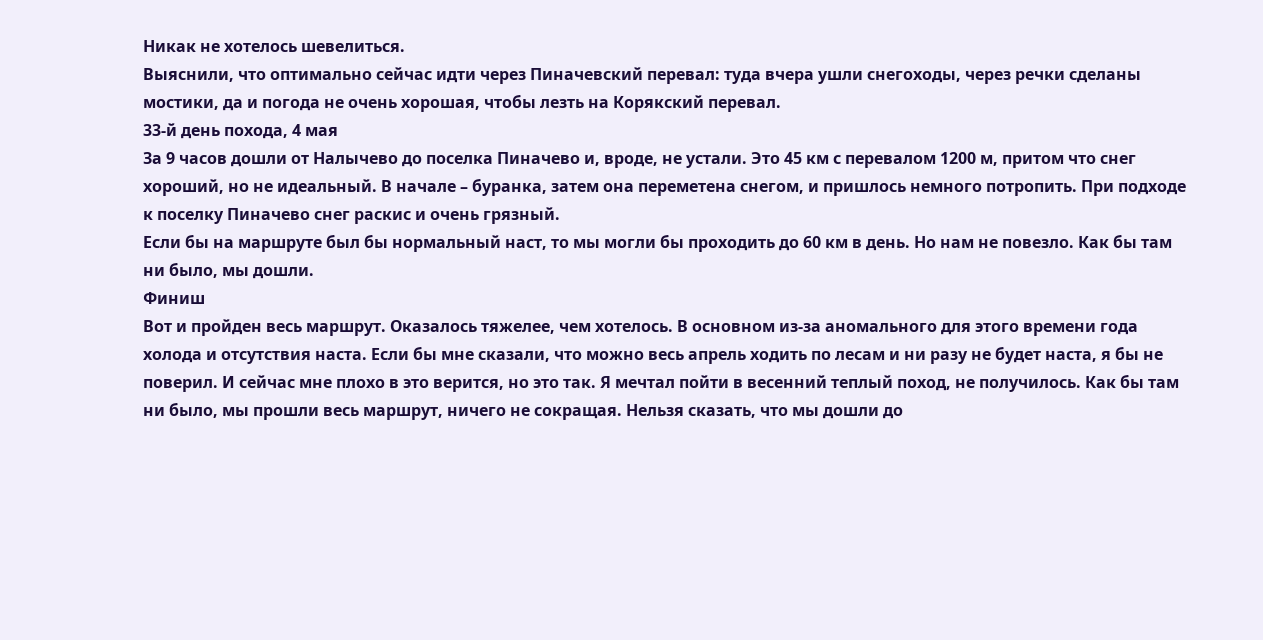Никак не хотелось шевелиться.
Выяснили, что оптимально сейчас идти через Пиначевский перевал: туда вчера ушли снегоходы, через речки сделаны мостики, да и погода не очень хорошая, чтобы лезть на Корякский перевал.
33-й день похода, 4 мая
За 9 часов дошли от Налычево до поселка Пиначево и, вроде, не устали. Это 45 км с перевалом 1200 м, притом что снег хороший, но не идеальный. В начале – буранка, затем она переметена снегом, и пришлось немного потропить. При подходе к поселку Пиначево снег раскис и очень грязный.
Если бы на маршруте был бы нормальный наст, то мы могли бы проходить до 60 км в день. Но нам не повезло. Как бы там ни было, мы дошли.
Финиш
Вот и пройден весь маршрут. Оказалось тяжелее, чем хотелось. В основном из-за аномального для этого времени года холода и отсутствия наста. Если бы мне сказали, что можно весь апрель ходить по лесам и ни разу не будет наста, я бы не поверил. И сейчас мне плохо в это верится, но это так. Я мечтал пойти в весенний теплый поход, не получилось. Как бы там ни было, мы прошли весь маршрут, ничего не сокращая. Нельзя сказать, что мы дошли до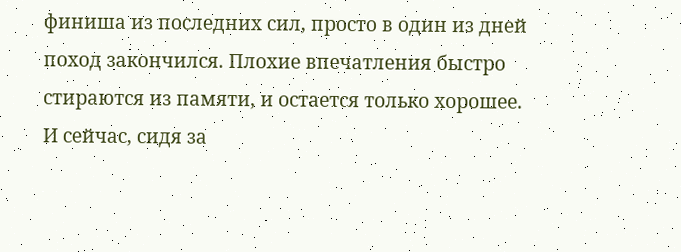финиша из последних сил, просто в один из дней поход закончился. Плохие впечатления быстро стираются из памяти, и остается только хорошее. И сейчас, сидя за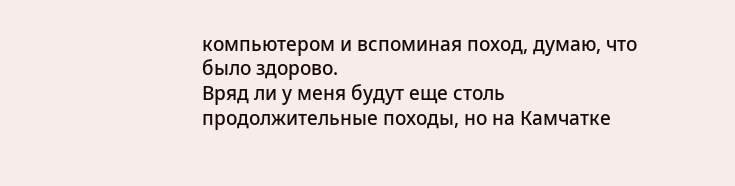компьютером и вспоминая поход, думаю, что было здорово.
Вряд ли у меня будут еще столь продолжительные походы, но на Камчатке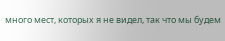много мест, которых я не видел, так что мы будем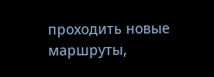проходить новые маршруты,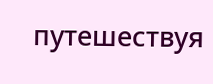путешествуя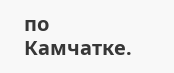по Камчатке.